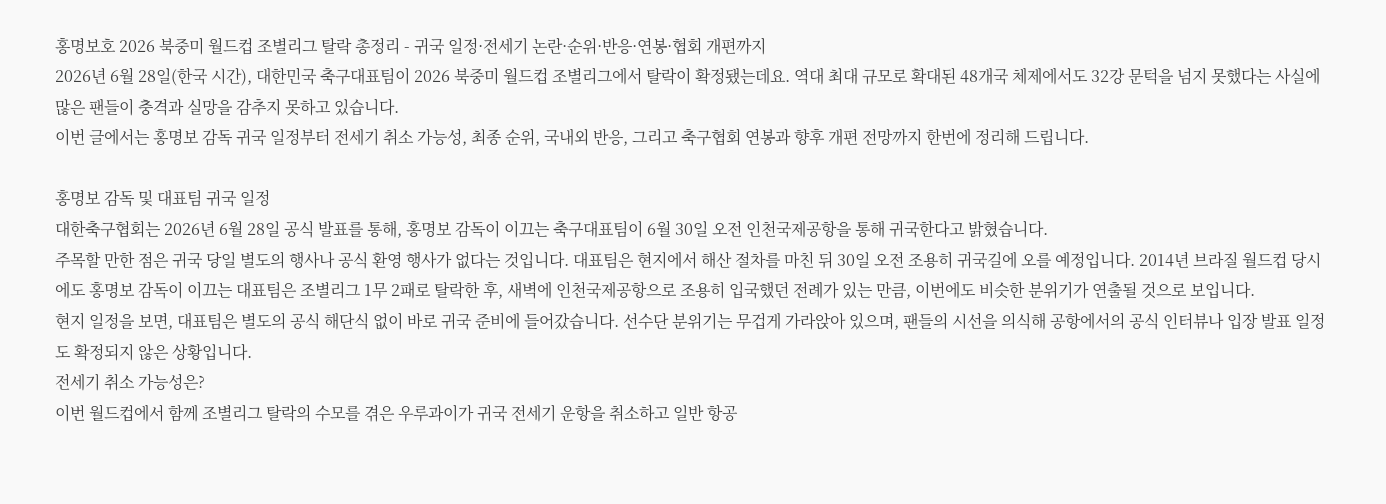홍명보호 2026 북중미 월드컵 조별리그 탈락 총정리 - 귀국 일정·전세기 논란·순위·반응·연봉·협회 개편까지
2026년 6월 28일(한국 시간), 대한민국 축구대표팀이 2026 북중미 월드컵 조별리그에서 탈락이 확정됐는데요. 역대 최대 규모로 확대된 48개국 체제에서도 32강 문턱을 넘지 못했다는 사실에 많은 팬들이 충격과 실망을 감추지 못하고 있습니다.
이번 글에서는 홍명보 감독 귀국 일정부터 전세기 취소 가능성, 최종 순위, 국내외 반응, 그리고 축구협회 연봉과 향후 개편 전망까지 한번에 정리해 드립니다.

홍명보 감독 및 대표팀 귀국 일정
대한축구협회는 2026년 6월 28일 공식 발표를 통해, 홍명보 감독이 이끄는 축구대표팀이 6월 30일 오전 인천국제공항을 통해 귀국한다고 밝혔습니다.
주목할 만한 점은 귀국 당일 별도의 행사나 공식 환영 행사가 없다는 것입니다. 대표팀은 현지에서 해산 절차를 마친 뒤 30일 오전 조용히 귀국길에 오를 예정입니다. 2014년 브라질 월드컵 당시에도 홍명보 감독이 이끄는 대표팀은 조별리그 1무 2패로 탈락한 후, 새벽에 인천국제공항으로 조용히 입국했던 전례가 있는 만큼, 이번에도 비슷한 분위기가 연출될 것으로 보입니다.
현지 일정을 보면, 대표팀은 별도의 공식 해단식 없이 바로 귀국 준비에 들어갔습니다. 선수단 분위기는 무겁게 가라앉아 있으며, 팬들의 시선을 의식해 공항에서의 공식 인터뷰나 입장 발표 일정도 확정되지 않은 상황입니다.
전세기 취소 가능성은?
이번 월드컵에서 함께 조별리그 탈락의 수모를 겪은 우루과이가 귀국 전세기 운항을 취소하고 일반 항공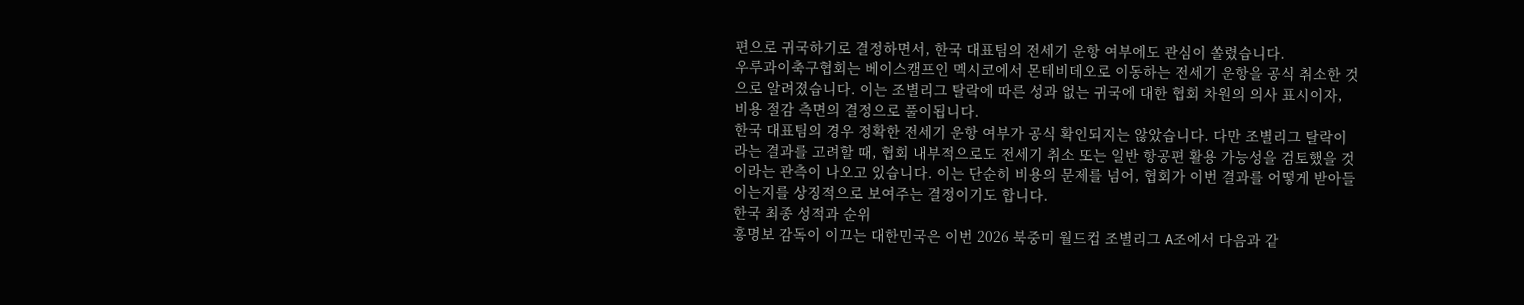편으로 귀국하기로 결정하면서, 한국 대표팀의 전세기 운항 여부에도 관심이 쏠렸습니다.
우루과이축구협회는 베이스캠프인 멕시코에서 몬테비데오로 이동하는 전세기 운항을 공식 취소한 것으로 알려졌습니다. 이는 조별리그 탈락에 따른 성과 없는 귀국에 대한 협회 차원의 의사 표시이자, 비용 절감 측면의 결정으로 풀이됩니다.
한국 대표팀의 경우 정확한 전세기 운항 여부가 공식 확인되지는 않았습니다. 다만 조별리그 탈락이라는 결과를 고려할 때, 협회 내부적으로도 전세기 취소 또는 일반 항공편 활용 가능성을 검토했을 것이라는 관측이 나오고 있습니다. 이는 단순히 비용의 문제를 넘어, 협회가 이번 결과를 어떻게 받아들이는지를 상징적으로 보여주는 결정이기도 합니다.
한국 최종 성적과 순위
홍명보 감독이 이끄는 대한민국은 이번 2026 북중미 월드컵 조별리그 A조에서 다음과 같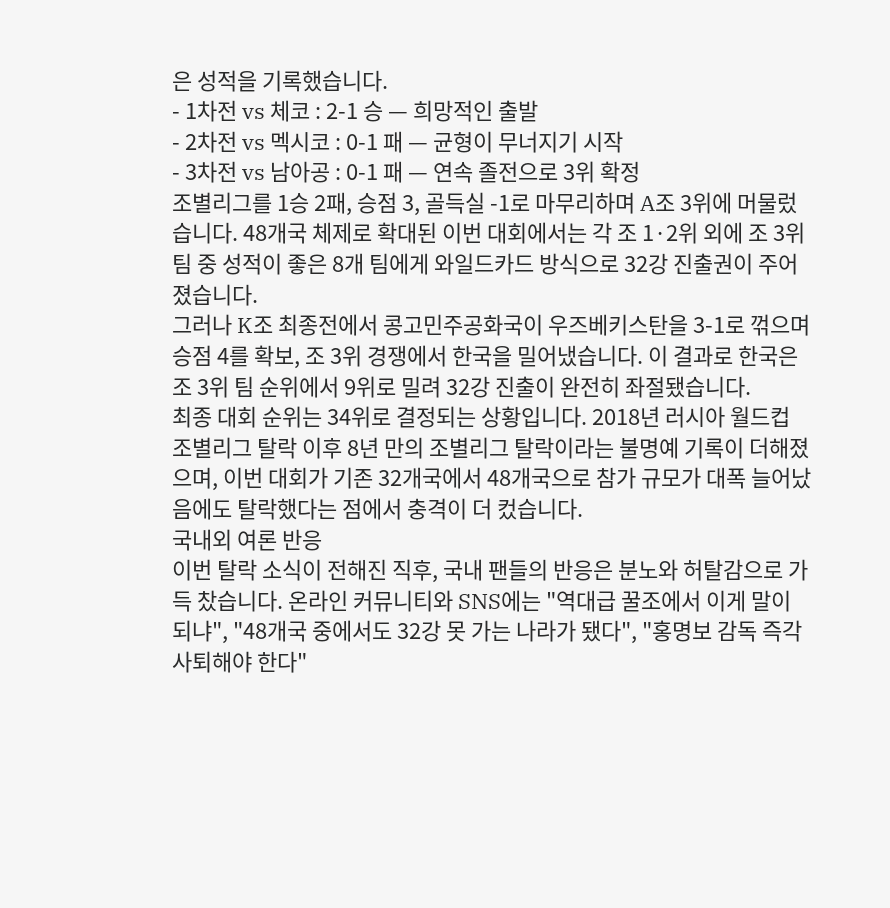은 성적을 기록했습니다.
- 1차전 vs 체코 : 2-1 승 — 희망적인 출발
- 2차전 vs 멕시코 : 0-1 패 — 균형이 무너지기 시작
- 3차전 vs 남아공 : 0-1 패 — 연속 졸전으로 3위 확정
조별리그를 1승 2패, 승점 3, 골득실 -1로 마무리하며 A조 3위에 머물렀습니다. 48개국 체제로 확대된 이번 대회에서는 각 조 1·2위 외에 조 3위 팀 중 성적이 좋은 8개 팀에게 와일드카드 방식으로 32강 진출권이 주어졌습니다.
그러나 K조 최종전에서 콩고민주공화국이 우즈베키스탄을 3-1로 꺾으며 승점 4를 확보, 조 3위 경쟁에서 한국을 밀어냈습니다. 이 결과로 한국은 조 3위 팀 순위에서 9위로 밀려 32강 진출이 완전히 좌절됐습니다.
최종 대회 순위는 34위로 결정되는 상황입니다. 2018년 러시아 월드컵 조별리그 탈락 이후 8년 만의 조별리그 탈락이라는 불명예 기록이 더해졌으며, 이번 대회가 기존 32개국에서 48개국으로 참가 규모가 대폭 늘어났음에도 탈락했다는 점에서 충격이 더 컸습니다.
국내외 여론 반응
이번 탈락 소식이 전해진 직후, 국내 팬들의 반응은 분노와 허탈감으로 가득 찼습니다. 온라인 커뮤니티와 SNS에는 "역대급 꿀조에서 이게 말이 되냐", "48개국 중에서도 32강 못 가는 나라가 됐다", "홍명보 감독 즉각 사퇴해야 한다"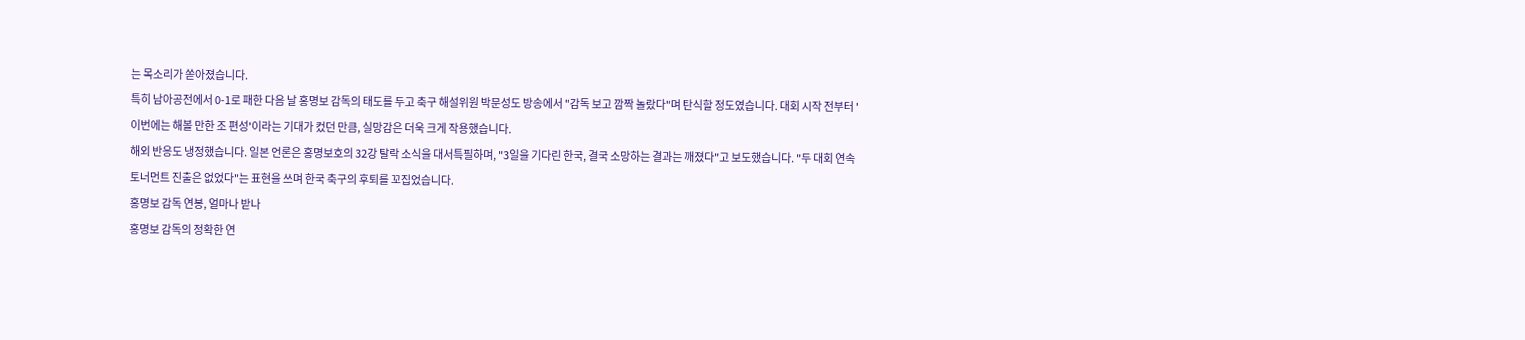는 목소리가 쏟아졌습니다.
특히 남아공전에서 0-1로 패한 다음 날 홍명보 감독의 태도를 두고 축구 해설위원 박문성도 방송에서 "감독 보고 깜짝 놀랐다"며 탄식할 정도였습니다. 대회 시작 전부터 '이번에는 해볼 만한 조 편성'이라는 기대가 컸던 만큼, 실망감은 더욱 크게 작용했습니다.
해외 반응도 냉정했습니다. 일본 언론은 홍명보호의 32강 탈락 소식을 대서특필하며, "3일을 기다린 한국, 결국 소망하는 결과는 깨졌다"고 보도했습니다. "두 대회 연속 토너먼트 진출은 없었다"는 표현을 쓰며 한국 축구의 후퇴를 꼬집었습니다.
홍명보 감독 연봉, 얼마나 받나
홍명보 감독의 정확한 연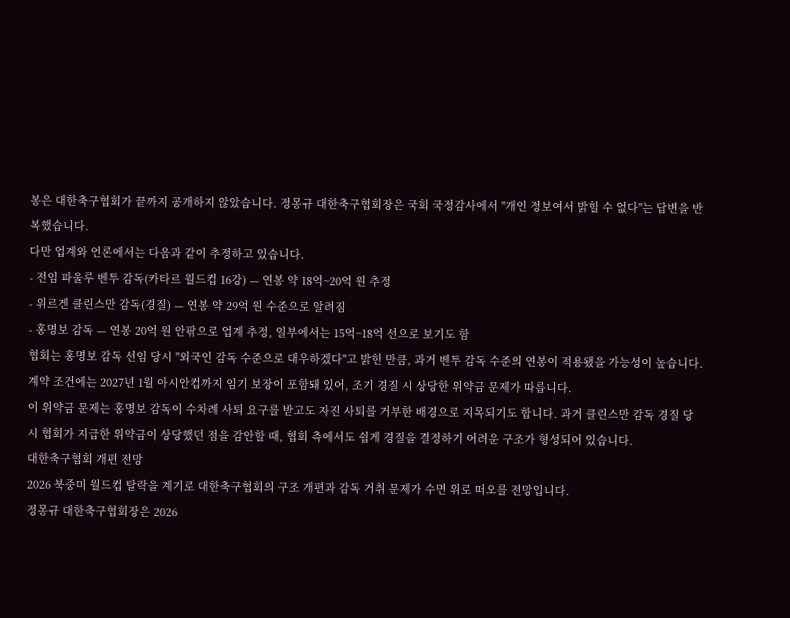봉은 대한축구협회가 끝까지 공개하지 않았습니다. 정몽규 대한축구협회장은 국회 국정감사에서 "개인 정보여서 밝힐 수 없다"는 답변을 반복했습니다.
다만 업계와 언론에서는 다음과 같이 추정하고 있습니다.
- 전임 파울루 벤투 감독(카타르 월드컵 16강) — 연봉 약 18억~20억 원 추정
- 위르겐 클린스만 감독(경질) — 연봉 약 29억 원 수준으로 알려짐
- 홍명보 감독 — 연봉 20억 원 안팎으로 업계 추정, 일부에서는 15억~18억 선으로 보기도 함
협회는 홍명보 감독 선임 당시 "외국인 감독 수준으로 대우하겠다"고 밝힌 만큼, 과거 벤투 감독 수준의 연봉이 적용됐을 가능성이 높습니다. 계약 조건에는 2027년 1월 아시안컵까지 임기 보장이 포함돼 있어, 조기 경질 시 상당한 위약금 문제가 따릅니다.
이 위약금 문제는 홍명보 감독이 수차례 사퇴 요구를 받고도 자진 사퇴를 거부한 배경으로 지목되기도 합니다. 과거 클린스만 감독 경질 당시 협회가 지급한 위약금이 상당했던 점을 감안할 때, 협회 측에서도 쉽게 경질을 결정하기 어려운 구조가 형성되어 있습니다.
대한축구협회 개편 전망
2026 북중미 월드컵 탈락을 계기로 대한축구협회의 구조 개편과 감독 거취 문제가 수면 위로 떠오를 전망입니다.
정몽규 대한축구협회장은 2026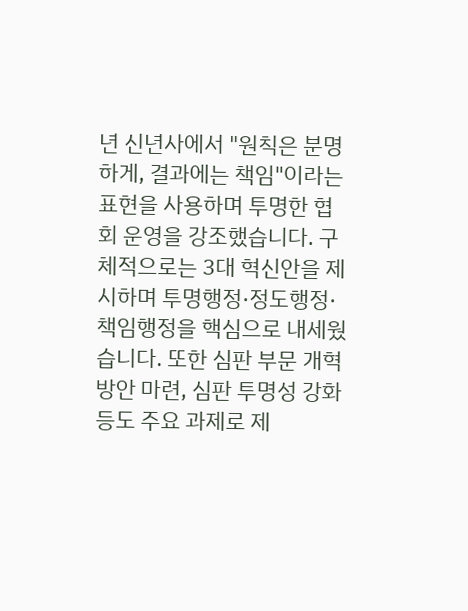년 신년사에서 "원칙은 분명하게, 결과에는 책임"이라는 표현을 사용하며 투명한 협회 운영을 강조했습니다. 구체적으로는 3대 혁신안을 제시하며 투명행정·정도행정·책임행정을 핵심으로 내세웠습니다. 또한 심판 부문 개혁 방안 마련, 심판 투명성 강화 등도 주요 과제로 제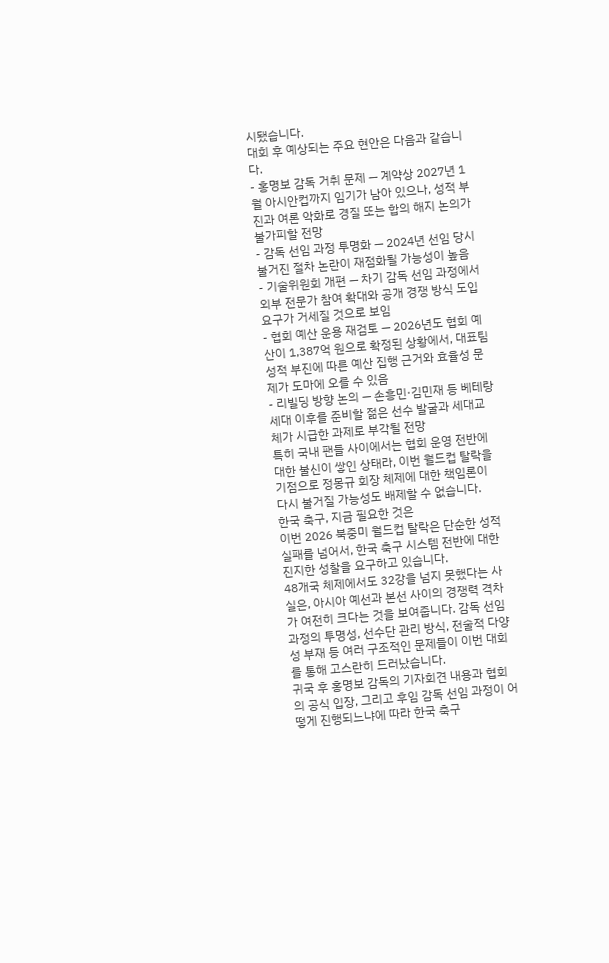시됐습니다.
대회 후 예상되는 주요 현안은 다음과 같습니다.
- 홍명보 감독 거취 문제 — 계약상 2027년 1월 아시안컵까지 임기가 남아 있으나, 성적 부진과 여론 악화로 경질 또는 합의 해지 논의가 불가피할 전망
- 감독 선임 과정 투명화 — 2024년 선임 당시 불거진 절차 논란이 재점화될 가능성이 높음
- 기술위원회 개편 — 차기 감독 선임 과정에서 외부 전문가 참여 확대와 공개 경쟁 방식 도입 요구가 거세질 것으로 보임
- 협회 예산 운용 재검토 — 2026년도 협회 예산이 1,387억 원으로 확정된 상황에서, 대표팀 성적 부진에 따른 예산 집행 근거와 효율성 문제가 도마에 오를 수 있음
- 리빌딩 방향 논의 — 손흥민·김민재 등 베테랑 세대 이후를 준비할 젊은 선수 발굴과 세대교체가 시급한 과제로 부각될 전망
특히 국내 팬들 사이에서는 협회 운영 전반에 대한 불신이 쌓인 상태라, 이번 월드컵 탈락을 기점으로 정몽규 회장 체제에 대한 책임론이 다시 불거질 가능성도 배제할 수 없습니다.
한국 축구, 지금 필요한 것은
이번 2026 북중미 월드컵 탈락은 단순한 성적 실패를 넘어서, 한국 축구 시스템 전반에 대한 진지한 성찰을 요구하고 있습니다.
48개국 체제에서도 32강을 넘지 못했다는 사실은, 아시아 예선과 본선 사이의 경쟁력 격차가 여전히 크다는 것을 보여줍니다. 감독 선임 과정의 투명성, 선수단 관리 방식, 전술적 다양성 부재 등 여러 구조적인 문제들이 이번 대회를 통해 고스란히 드러났습니다.
귀국 후 홍명보 감독의 기자회견 내용과 협회의 공식 입장, 그리고 후임 감독 선임 과정이 어떻게 진행되느냐에 따라 한국 축구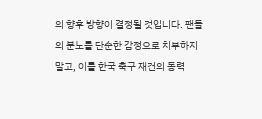의 향후 방향이 결정될 것입니다. 팬들의 분노를 단순한 감정으로 치부하지 말고, 이를 한국 축구 재건의 동력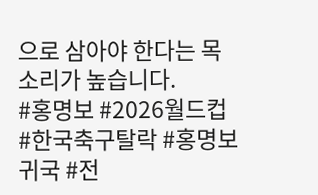으로 삼아야 한다는 목소리가 높습니다.
#홍명보 #2026월드컵 #한국축구탈락 #홍명보귀국 #전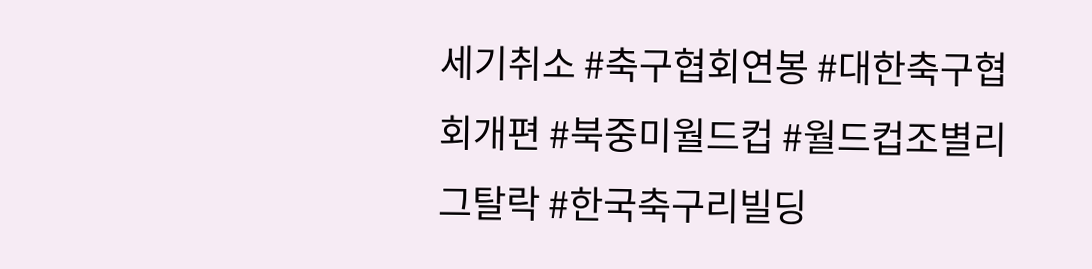세기취소 #축구협회연봉 #대한축구협회개편 #북중미월드컵 #월드컵조별리그탈락 #한국축구리빌딩